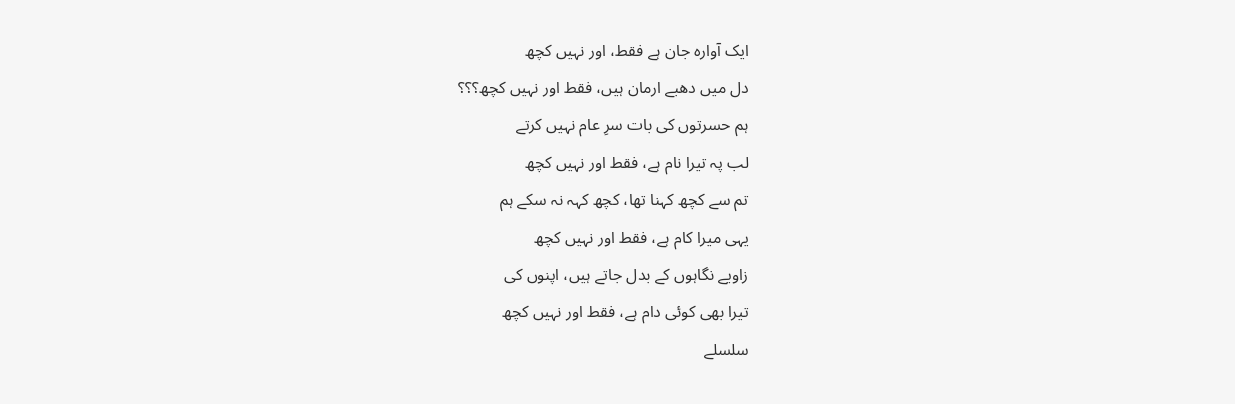ایک آوارہ جان ہے فقط، اور نہیں کچھ
دل میں دھبے ارمان ہیں، فقط اور نہیں کچھ؟؟؟
ہم حسرتوں کی بات سرِ عام نہیں کرتے
لب پہ تیرا نام ہے، فقط اور نہیں کچھ
تم سے کچھ کہنا تھا، کچھ کہہ نہ سکے ہم
یہی میرا کام ہے، فقط اور نہیں کچھ
زاویے نگاہوں کے بدل جاتے ہیں، اپنوں کی
تیرا بھی کوئی دام ہے، فقط اور نہیں کچھ
سلسلے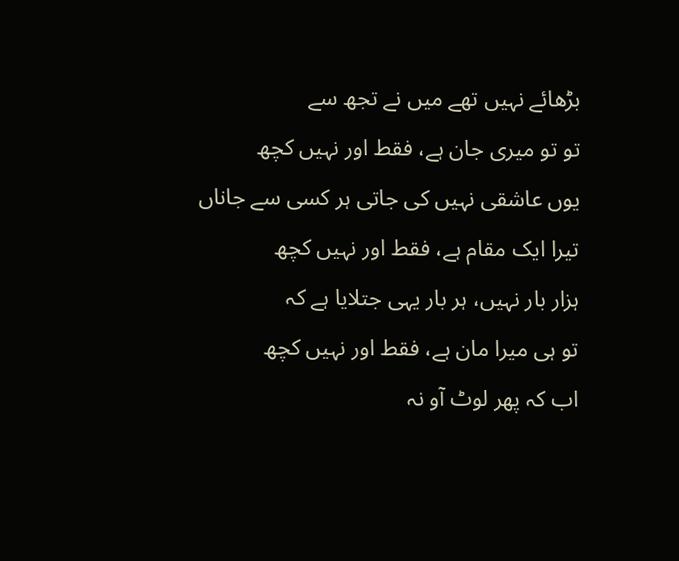بڑھائے نہیں تھے میں نے تجھ سے
تو تو میری جان ہے، فقط اور نہیں کچھ
یوں عاشقی نہیں کی جاتی ہر کسی سے جاناں
تیرا ایک مقام ہے، فقط اور نہیں کچھ
ہزار بار نہیں، ہر بار یہی جتلایا ہے کہ
تو ہی میرا مان ہے، فقط اور نہیں کچھ
اب کہ پھر لوٹ آو نہ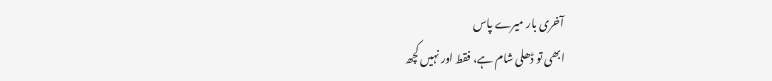آخری بار میرے پاس
ابھی تو ڈھلی شام ہے، فقط اور نہیں کچھ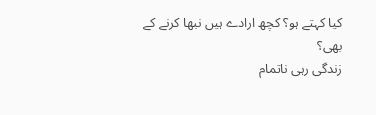کیا کہتے ہو؟ کچھ ارادے ہیں نبھا کرنے کے بھی؟
زندگی رہی ناتمام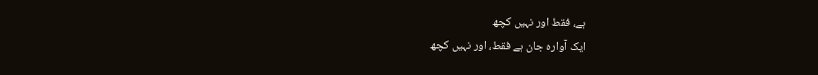ہے، فقط اور نہیں کچھ
ایک آوارہ جان ہے فقط، اور نہیں کچھ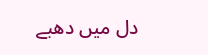دل میں دھبے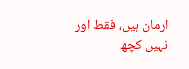ارمان ہیں، فقط اور نہیں کچھ